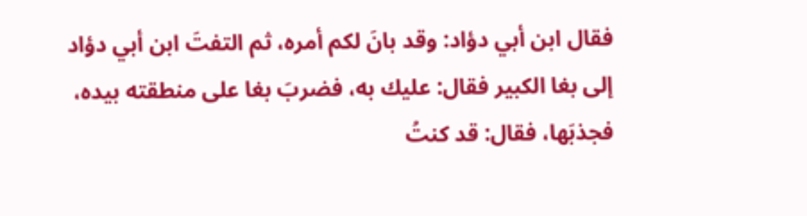فقال ابن أبي دؤاد: وقد بانَ لكم أمره، ثم التفتَ ابن أبي دؤاد إلى بغا الكبير فقال: عليك به، فضربَ بغا على منطقته بيده، فجذبَها، فقال: قد كنتُ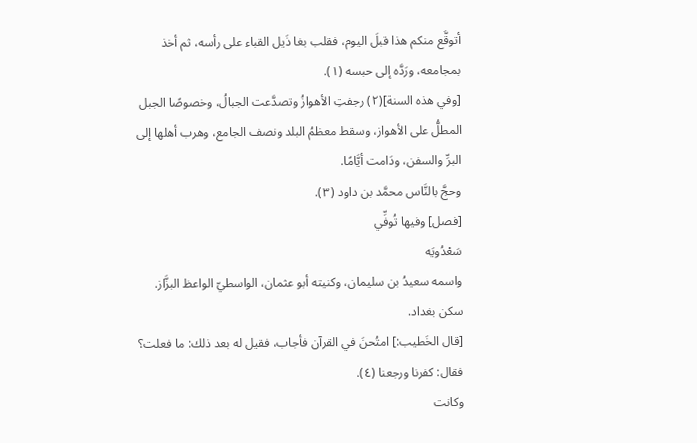أتوقَّع منكم هذا قبلَ اليوم، فقلب بغا ذَيل القباء على رأسه، ثم أخذ بمجامعه، ورَدَّه إلى حبسه (١).
[وفي هذه السنة](٢) رجفتِ الأهوازُ وتصدَّعت الجبالُ، وخصوصًا الجبل المطلُّ على الأهواز، وسقط معظمُ البلد ونصف الجامع، وهرب أهلها إلى البرِّ والسفن، ودَامت أيَّامًا.
وحجَّ بالنَّاس محمَّد بن داود (٣).
[فصل] وفيها تُوفِّي
سَعْدُويَه
واسمه سعيدُ بن سليمان، وكنيته أبو عثمان، الواسطيّ الواعظ البزَّاز. سكن بغداد.
[قال الخَطيب:] امتُحنَ في القرآن فأجاب، فقيل له بعد ذلك: ما فعلت؟ فقال: كفرنا ورجعنا (٤).
وكانت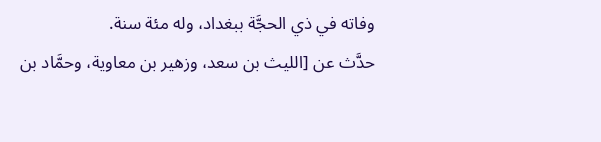وفاته في ذي الحجَّة ببغداد، وله مئة سنة.
حدَّث عن [الليث بن سعد، وزهير بن معاوية، وحمَّاد بن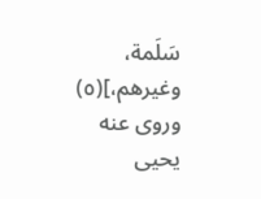سَلَمة، وغيرهم،](٥) وروى عنه يحيى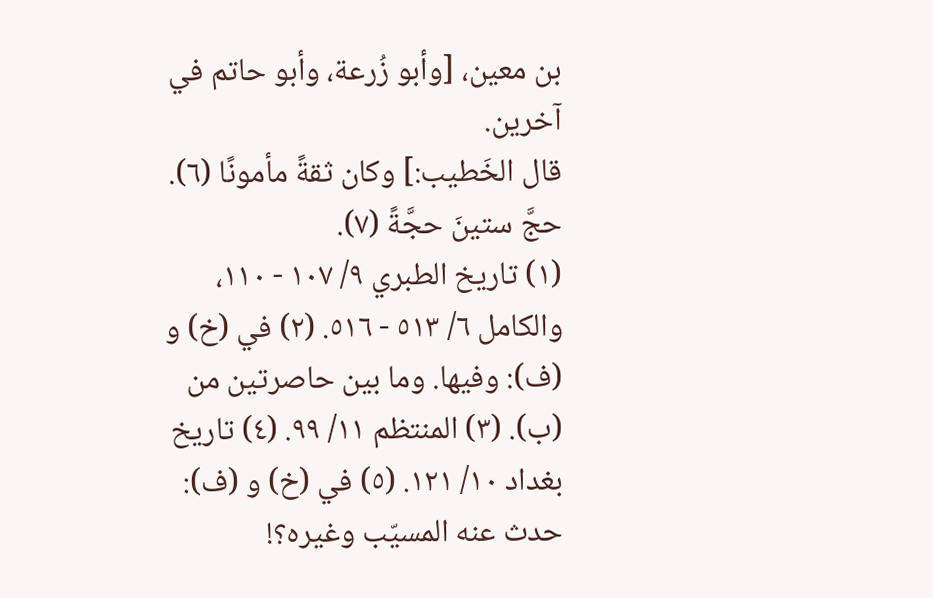بن معين، [وأبو زُرعة، وأبو حاتم في آخرين.
قال الخَطيب:] وكان ثقةً مأمونًا (٦).
حجَّ ستينَ حجَّةً (٧).
(١) تاريخ الطبري ٩/ ١٠٧ - ١١٠، والكامل ٦/ ٥١٣ - ٥١٦. (٢) في (خ) و (ف): وفيها. وما بين حاصرتين من (ب). (٣) المنتظم ١١/ ٩٩. (٤) تاريخ بغداد ١٠/ ١٢١. (٥) في (خ) و (ف): حدث عنه المسيّب وغيره؟!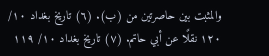والمثبت بين حاصرتين من (ب). (٦) تاريخ بغداد ١٠/ ١٢٠ نقلًا عن أبي حاتم. (٧) تاريخ بغداد ١٠/ ١١٩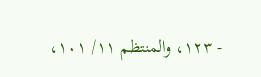- ١٢٣، والمنتظم ١١/ ١٠١،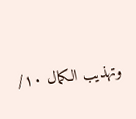وتهذيب الكمال ١٠/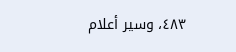٤٨٣، وسير أعلام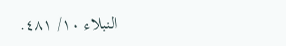النبلاء ١٠/ ٤٨١.